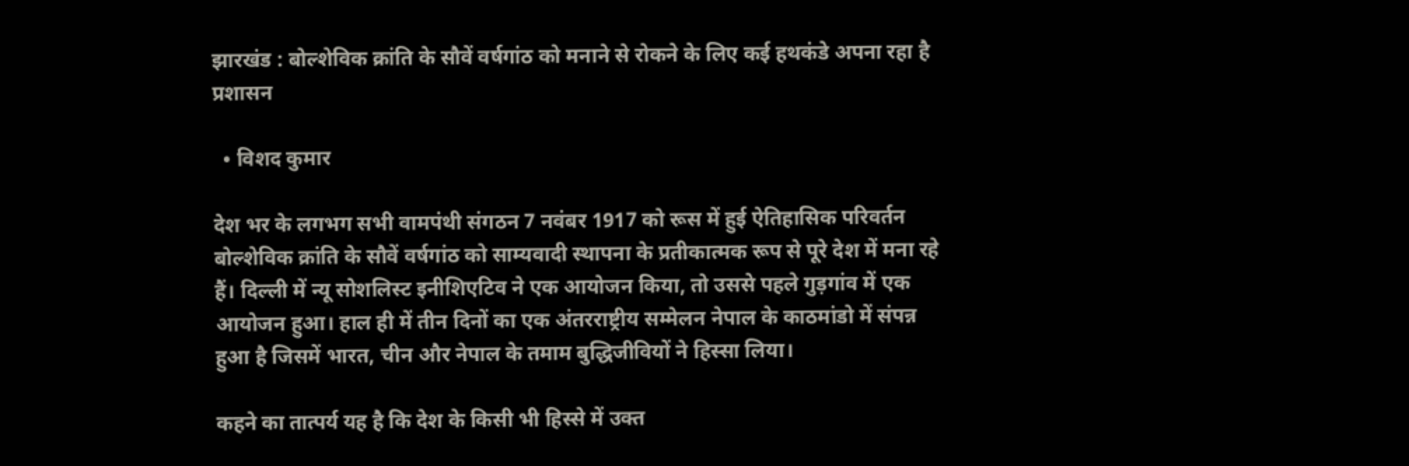झारखंड : बोल्शेविक क्रांति के सौवें वर्षगांठ को मनाने से रोकने के लिए कई हथकंडे अपना रहा है प्रशासन

  • विशद कुमार

देश भर के लगभग सभी वामपंथी संगठन 7 नवंबर 1917 को रूस में हुई ऐतिहासिक परिवर्तन बोल्शेविक क्रांति के सौवें वर्षगांठ को साम्यवादी स्थापना के प्रतीकात्मक रूप से पूरे देश में मना रहे हैं। दिल्ली में न्यू सोशलिस्ट इनीशिएटिव ने एक आयोजन किया, तो उससे पहले गुड़गांव में एक आयोजन हुआ। हाल ही में तीन दिनों का एक अंतरराष्ट्रीय सम्मेलन नेपाल के काठमांडो में संपन्न हुआ है जिसमें भारत, चीन और नेपाल के तमाम बुद्धिजीवियों ने हिस्सा लिया।

कहने का तात्पर्य यह है कि देश के किसी भी हिस्से में उक्त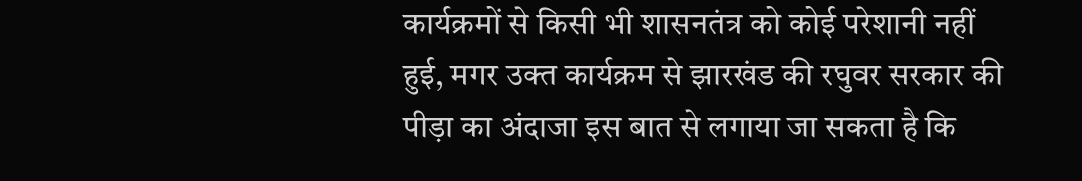कार्यक्रमों से किसी भी शासनतंत्र को कोई परेशानी नहीं हुई, मगर उक्त कार्यक्रम से झारखंड की रघुवर सरकार की पीड़ा का अंदाजा इस बात से लगाया जा सकता है कि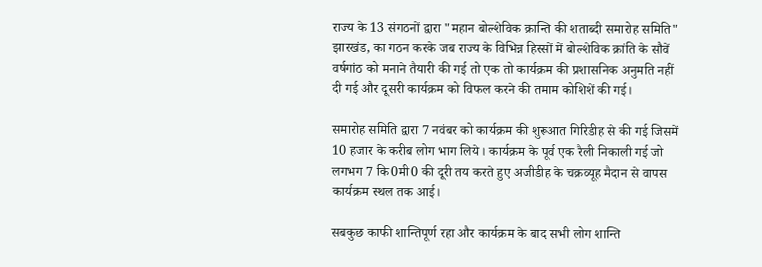राज्य के 13 संगठनों द्वारा "महान बोल्शेविक क्रान्ति की शताब्दी समारोह समिति" झारखंड, का गठन करके जब राज्य के विभिन्न हिस्सों में बोल्शेविक क्रांति के सौवें वर्षगांठ को मनाने तैयारी की गई तो एक तो कार्यक्रम की प्रशासनिक अनुमति नहीं दी गई और दूसरी कार्यक्रम को विफल करने की तमाम कोशिशें की गई।

समारोह समिति द्वारा 7 नवंबर को कार्यक्रम की शुरूआत गिरिडीह से की गई जिसमें 10 हजार के करीब लोग भाग लिये। कार्यक्रम के पूर्व एक रैली निकाली गई जो लगभग 7 कि0मी0 की दूरी तय करते हुए अजीडीह के चक्रव्यूह मैदान से वापस कार्यक्रम स्थल तक आई।

सबकुछ काफी शान्तिपूर्ण रहा और कार्यक्रम के बाद सभी लोग शान्ति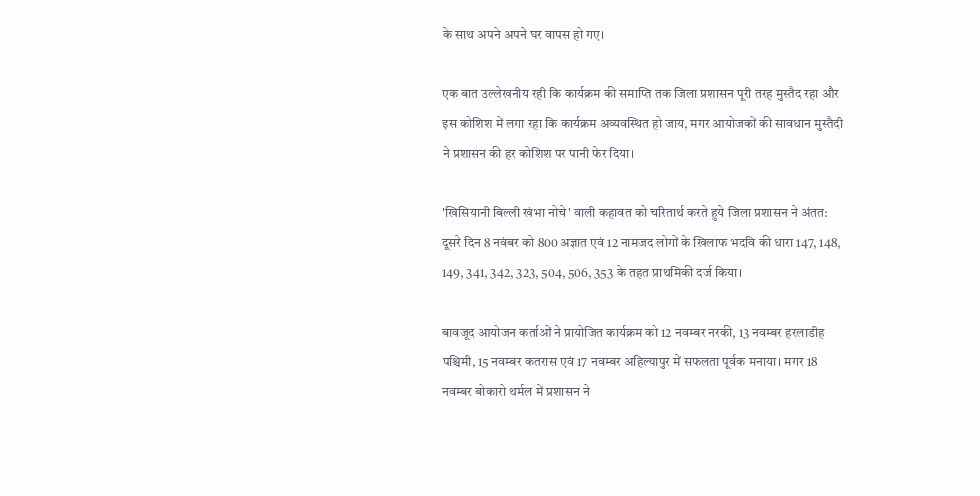के साथ अपने अपने घर वापस हो गए।

एक बात उल्लेखनीय रही कि कार्यक्रम की समाप्ति तक जिला प्रशासन पूरी तरह मुस्तैद रहा और इस कोशिश में लगा रहा कि कार्यक्रम अव्यवस्थित हो जाय, मगर आयोजकों की सावधान मुस्तैदी ने प्रशासन की हर कोशिश पर पानी फेर दिया।

'खिसियानी बिल्ली खंभा नोचे' वाली कहावत को चरितार्थ करते हुये जिला प्रशासन ने अंतत: दूसरे दिन 8 नवंबर को 800 अज्ञात एवं 12 नामजद लोगों के खिलाफ भदवि की धारा 147, 148, 149, 341, 342, 323, 504, 506, 353 के तहत प्राथमिकी दर्ज किया।

बावजूद आयोजन कर्ताओं ने प्रायोजित कार्यक्रम को 12 नवम्बर नरकी, 13 नवम्बर हरलाडीह पश्चिमी, 15 नवम्बर कतरास एवं 17 नवम्बर अहिल्यापुर में सफलता पूर्वक मनाया। मगर 18 नवम्बर बोकारो थर्मल में प्रशासन ने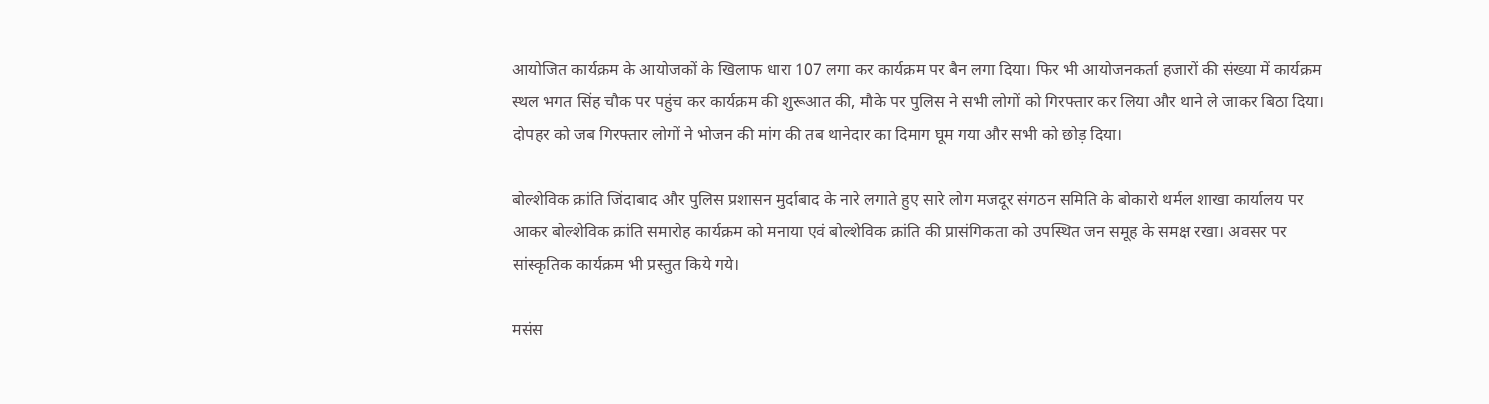आयोजित कार्यक्रम के आयोजकों के खिलाफ धारा 107 लगा कर कार्यक्रम पर बैन लगा दिया। फिर भी आयोजनकर्ता हजारों की संख्या में कार्यक्रम स्थल भगत सिंह चौक पर पहुंच कर कार्यक्रम की शुरूआत की, मौके पर पुलिस ने सभी लोगों को गिरफ्तार कर लिया और थाने ले जाकर बिठा दिया। दोपहर को जब गिरफ्तार लोगों ने भोजन की मांग की तब थानेदार का दिमाग घूम गया और सभी को छोड़ दिया।

बोल्शेविक क्रांति जिंदाबाद और पुलिस प्रशासन मुर्दाबाद के नारे लगाते हुए सारे लोग मजदूर संगठन समिति के बोकारो थर्मल शाखा कार्यालय पर आकर बोल्शेविक क्रांति समारोह कार्यक्रम को मनाया एवं बोल्शेविक क्रांति की प्रासंगिकता को उपस्थित जन समूह के समक्ष रखा। अवसर पर सांस्कृतिक कार्यक्रम भी प्रस्तुत किये गये।

मसंस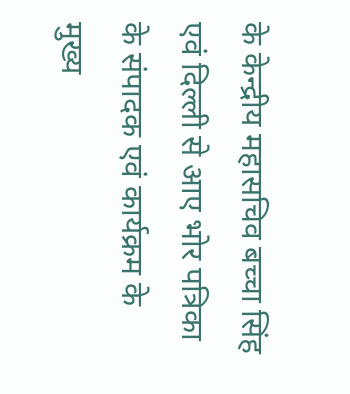के केन्द्रीय महासचिव बच्चा सिंह एवं दिल्ली से आए भोर पत्रिका के संपादक एवं कार्यक्रम के मुख्य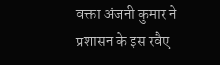वक्ता अंजनी कुमार ने प्रशासन के इस रवैए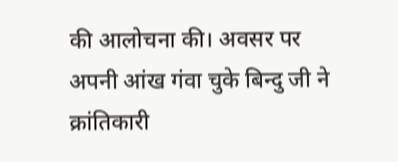की आलोचना की। अवसर पर अपनी आंख गंवा चुके बिन्दु जी ने क्रांतिकारी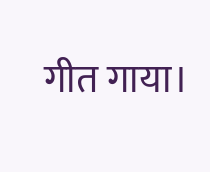गीत गाया।